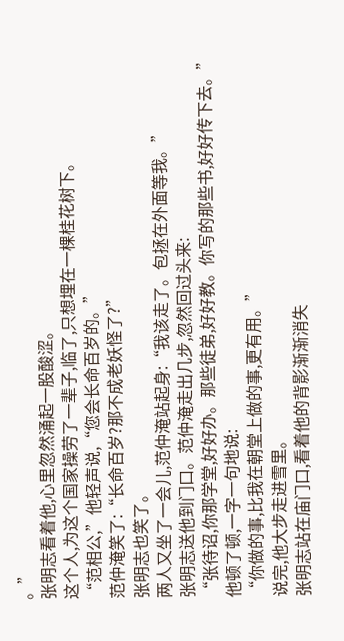。”
张明志看着他,心里忽然涌起一股酸涩。
这个人,为这个国家操劳了一辈子,临了,只想埋在一棵桂花树下。
“范相公,”他轻声说,“您会长命百岁的。”
范仲淹笑了:“长命百岁?那不成老妖怪了?”
张明志也笑了。
两人又坐了一会儿,范仲淹站起身:“我该走了。包拯在外面等我。”
张明志送他到门口。范仲淹走出几步,忽然回过头来:
“张待诏,你那学堂,好好办。那些徒弟,好好教。你写的那些书,好好传下去。”
他顿了顿,一字一句地说:
“你做的事,比我在朝堂上做的事,更有用。”
说完,他大步走进雪里。
张明志站在庙门口,看着他的背影渐渐消失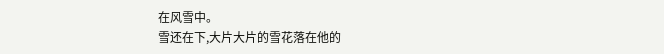在风雪中。
雪还在下,大片大片的雪花落在他的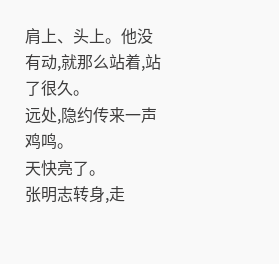肩上、头上。他没有动,就那么站着,站了很久。
远处,隐约传来一声鸡鸣。
天快亮了。
张明志转身,走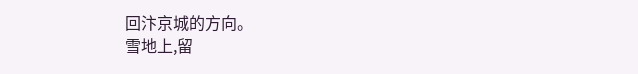回汴京城的方向。
雪地上,留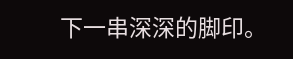下一串深深的脚印。